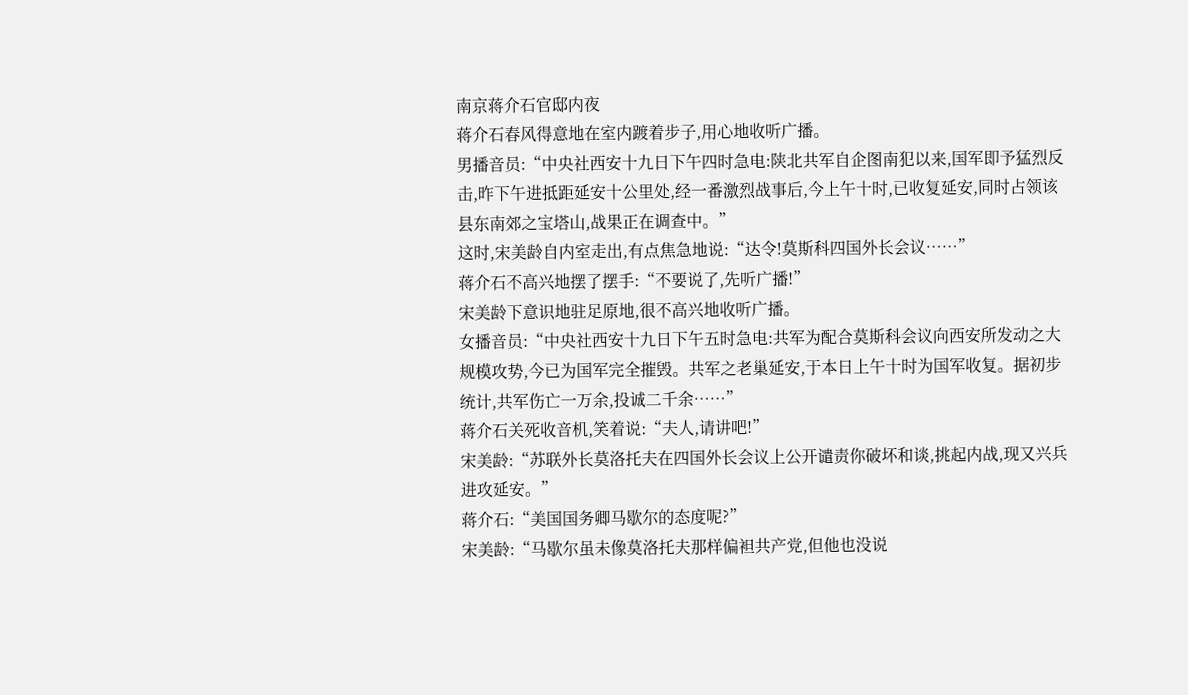南京蒋介石官邸内夜
蒋介石春风得意地在室内踱着步子,用心地收听广播。
男播音员:“中央社西安十九日下午四时急电:陕北共军自企图南犯以来,国军即予猛烈反击,昨下午进抵距延安十公里处,经一番激烈战事后,今上午十时,已收复延安,同时占领该县东南郊之宝塔山,战果正在调查中。”
这时,宋美龄自内室走出,有点焦急地说:“达令!莫斯科四国外长会议……”
蒋介石不高兴地摆了摆手:“不要说了,先听广播!”
宋美龄下意识地驻足原地,很不高兴地收听广播。
女播音员:“中央社西安十九日下午五时急电:共军为配合莫斯科会议向西安所发动之大规模攻势,今已为国军完全摧毁。共军之老巢延安,于本日上午十时为国军收复。据初步统计,共军伤亡一万余,投诚二千余……”
蒋介石关死收音机,笑着说:“夫人,请讲吧!”
宋美龄:“苏联外长莫洛托夫在四国外长会议上公开谴责你破坏和谈,挑起内战,现又兴兵进攻延安。”
蒋介石:“美国国务卿马歇尔的态度呢?”
宋美龄:“马歇尔虽未像莫洛托夫那样偏袒共产党,但他也没说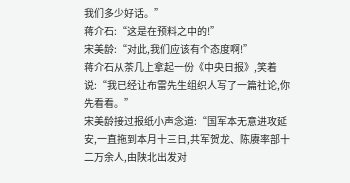我们多少好话。”
蒋介石:“这是在预料之中的!”
宋美龄:“对此,我们应该有个态度啊!”
蒋介石从茶几上拿起一份《中央日报》,笑着说:“我已经让布雷先生组织人写了一篇社论,你先看看。”
宋美龄接过报纸小声念道:“国军本无意进攻延安,一直拖到本月十三日,共军贺龙、陈赓率部十二万余人,由陕北出发对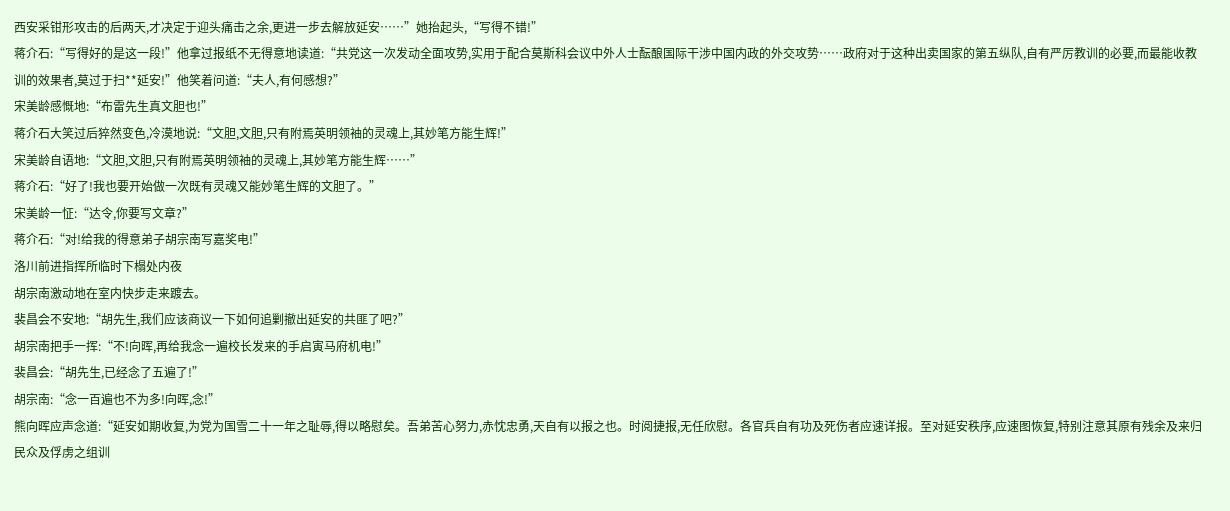西安采钳形攻击的后两天,才决定于迎头痛击之余,更进一步去解放延安……”她抬起头,“写得不错!”
蒋介石:“写得好的是这一段!”他拿过报纸不无得意地读道:“共党这一次发动全面攻势,实用于配合莫斯科会议中外人士酝酿国际干涉中国内政的外交攻势……政府对于这种出卖国家的第五纵队,自有严厉教训的必要,而最能收教训的效果者,莫过于扫**延安!”他笑着问道:“夫人,有何感想?”
宋美龄感慨地:“布雷先生真文胆也!”
蒋介石大笑过后猝然变色,冷漠地说:“文胆,文胆,只有附焉英明领袖的灵魂上,其妙笔方能生辉!”
宋美龄自语地:“文胆,文胆,只有附焉英明领袖的灵魂上,其妙笔方能生辉……”
蒋介石:“好了!我也要开始做一次既有灵魂又能妙笔生辉的文胆了。”
宋美龄一怔:“达令,你要写文章?”
蒋介石:“对!给我的得意弟子胡宗南写嘉奖电!”
洛川前进指挥所临时下榻处内夜
胡宗南激动地在室内快步走来踱去。
裴昌会不安地:“胡先生,我们应该商议一下如何追剿撤出延安的共匪了吧?”
胡宗南把手一挥:“不!向晖,再给我念一遍校长发来的手启寅马府机电!”
裴昌会:“胡先生,已经念了五遍了!”
胡宗南:“念一百遍也不为多!向晖,念!”
熊向晖应声念道:“延安如期收复,为党为国雪二十一年之耻辱,得以略慰矣。吾弟苦心努力,赤忱忠勇,天自有以报之也。时阅捷报,无任欣慰。各官兵自有功及死伤者应速详报。至对延安秩序,应速图恢复,特别注意其原有残余及来归民众及俘虏之组训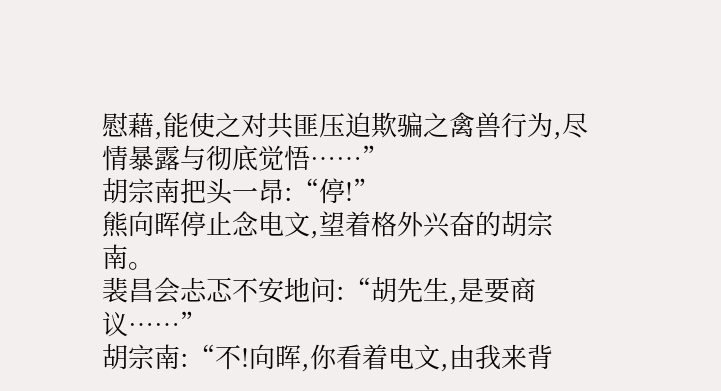慰藉,能使之对共匪压迫欺骗之禽兽行为,尽情暴露与彻底觉悟……”
胡宗南把头一昂:“停!”
熊向晖停止念电文,望着格外兴奋的胡宗南。
裴昌会忐忑不安地问:“胡先生,是要商议……”
胡宗南:“不!向晖,你看着电文,由我来背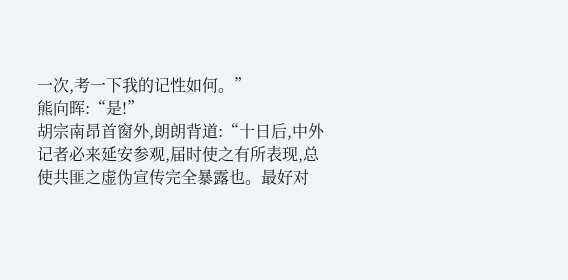一次,考一下我的记性如何。”
熊向晖:“是!”
胡宗南昂首窗外,朗朗背道:“十日后,中外记者必来延安参观,届时使之有所表现,总使共匪之虚伪宣传完全暴露也。最好对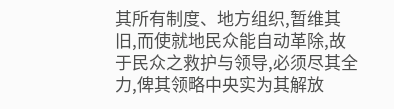其所有制度、地方组织,暂维其旧,而使就地民众能自动革除,故于民众之救护与领导,必须尽其全力,俾其领略中央实为其解放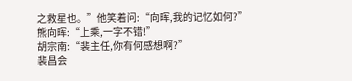之救星也。”他笑着问:“向晖,我的记忆如何?”
熊向晖:“上乘,一字不错!”
胡宗南:“裴主任,你有何感想啊?”
裴昌会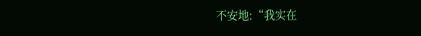不安地:“我实在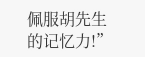佩服胡先生的记忆力!”